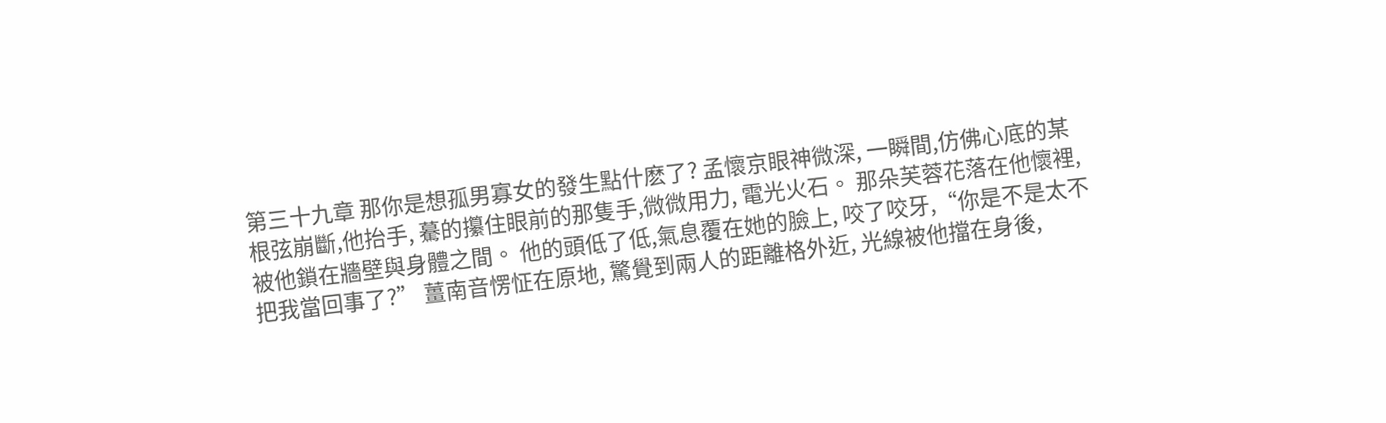第三十九章 那你是想孤男寡女的發生點什麽了? 孟懷京眼神微深, 一瞬間,仿佛心底的某根弦崩斷,他抬手, 驀的攥住眼前的那隻手,微微用力, 電光火石。 那朵芙蓉花落在他懷裡, 被他鎖在牆壁與身體之間。 他的頭低了低,氣息覆在她的臉上, 咬了咬牙,“你是不是太不把我當回事了?” 薑南音愣怔在原地, 驚覺到兩人的距離格外近, 光線被他擋在身後,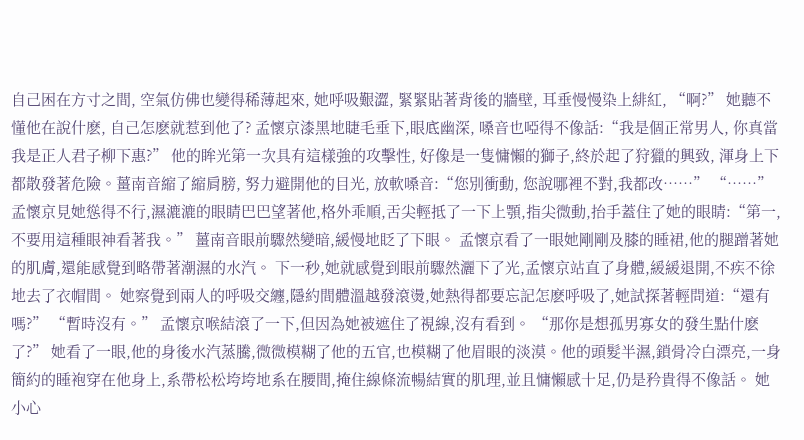自己困在方寸之間, 空氣仿佛也變得稀薄起來, 她呼吸艱澀, 緊緊貼著背後的牆壁, 耳垂慢慢染上緋紅, “啊?” 她聽不懂他在說什麽, 自己怎麽就惹到他了? 孟懷京漆黑地睫毛垂下,眼底幽深, 嗓音也啞得不像話:“我是個正常男人, 你真當我是正人君子柳下惠?” 他的眸光第一次具有這樣強的攻擊性, 好像是一隻慵懶的獅子,終於起了狩獵的興致, 渾身上下都散發著危險。薑南音縮了縮肩膀, 努力避開他的目光, 放軟嗓音:“您別衝動, 您說哪裡不對,我都改……” “……” 孟懷京見她慫得不行,濕漉漉的眼睛巴巴望著他,格外乖順,舌尖輕抵了一下上顎,指尖微動,抬手蓋住了她的眼睛:“第一,不要用這種眼神看著我。” 薑南音眼前驟然變暗,緩慢地眨了下眼。 孟懷京看了一眼她剛剛及膝的睡裙,他的腿蹭著她的肌膚,還能感覺到略帶著潮濕的水汽。 下一秒,她就感覺到眼前驟然灑下了光,孟懷京站直了身體,緩緩退開,不疾不徐地去了衣帽間。 她察覺到兩人的呼吸交纏,隱約間體溫越發滾燙,她熱得都要忘記怎麽呼吸了,她試探著輕問道:“還有嗎?” “暫時沒有。” 孟懷京喉結滾了一下,但因為她被遮住了視線,沒有看到。 “那你是想孤男寡女的發生點什麽了?” 她看了一眼,他的身後水汽蒸騰,微微模糊了他的五官,也模糊了他眉眼的淡漠。他的頭髮半濕,鎖骨冷白漂亮,一身簡約的睡袍穿在他身上,系帶松松垮垮地系在腰間,掩住線條流暢結實的肌理,並且慵懶感十足,仍是矜貴得不像話。 她小心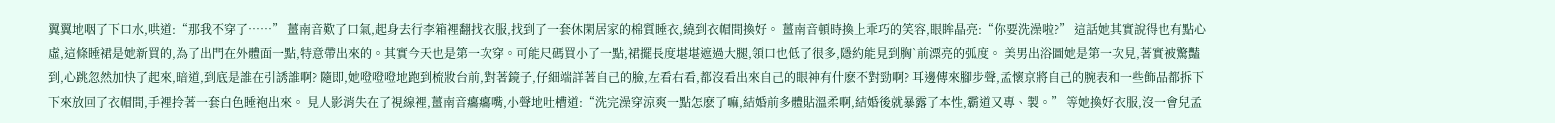翼翼地咽了下口水,哄道:“那我不穿了……” 薑南音歎了口氣,起身去行李箱裡翻找衣服,找到了一套休閑居家的棉質睡衣,繞到衣帽間換好。 薑南音頓時換上乖巧的笑容,眼眸晶亮:“你要洗澡啦?” 這話她其實說得也有點心虛,這條睡裙是她新買的,為了出門在外體面一點,特意帶出來的。其實今天也是第一次穿。可能尺碼買小了一點,裙擺長度堪堪遮過大腿,領口也低了很多,隱約能見到胸`前漂亮的弧度。 美男出浴圖她是第一次見,著實被驚豔到,心跳忽然加快了起來,暗道,到底是誰在引誘誰啊? 隨即,她噔噔噔地跑到梳妝台前,對著鏡子,仔細端詳著自己的臉,左看右看,都沒看出來自己的眼神有什麽不對勁啊? 耳邊傳來腳步聲,孟懷京將自己的腕表和一些飾品都拆下下來放回了衣帽間,手裡拎著一套白色睡袍出來。 見人影消失在了視線裡,薑南音癟癟嘴,小聲地吐槽道:“洗完澡穿涼爽一點怎麽了嘛,結婚前多體貼溫柔啊,結婚後就暴露了本性,霸道又專、製。” 等她換好衣服,沒一會兒孟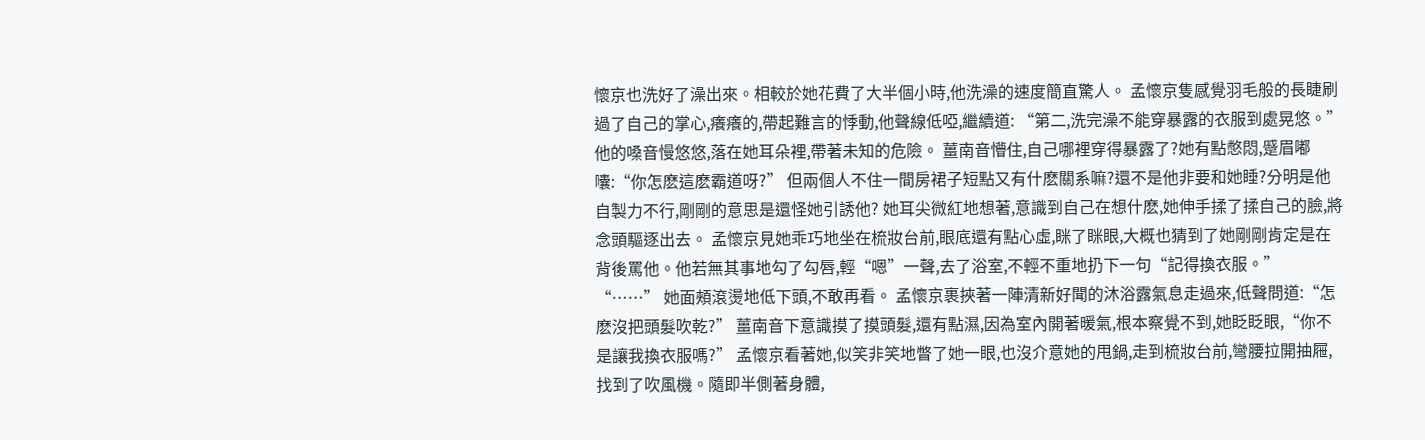懷京也洗好了澡出來。相較於她花費了大半個小時,他洗澡的速度簡直驚人。 孟懷京隻感覺羽毛般的長睫刷過了自己的掌心,癢癢的,帶起難言的悸動,他聲線低啞,繼續道: “第二,洗完澡不能穿暴露的衣服到處晃悠。” 他的嗓音慢悠悠,落在她耳朵裡,帶著未知的危險。 薑南音懵住,自己哪裡穿得暴露了?她有點憋悶,蹙眉嘟囔:“你怎麽這麽霸道呀?” 但兩個人不住一間房裙子短點又有什麽關系嘛?還不是他非要和她睡?分明是他自製力不行,剛剛的意思是還怪她引誘他? 她耳尖微紅地想著,意識到自己在想什麽,她伸手揉了揉自己的臉,將念頭驅逐出去。 孟懷京見她乖巧地坐在梳妝台前,眼底還有點心虛,眯了眯眼,大概也猜到了她剛剛肯定是在背後罵他。他若無其事地勾了勾唇,輕“嗯”一聲,去了浴室,不輕不重地扔下一句“記得換衣服。” “……” 她面頰滾燙地低下頭,不敢再看。 孟懷京裹挾著一陣清新好聞的沐浴露氣息走過來,低聲問道:“怎麽沒把頭髮吹乾?” 薑南音下意識摸了摸頭髮,還有點濕,因為室內開著暖氣,根本察覺不到,她眨眨眼,“你不是讓我換衣服嗎?” 孟懷京看著她,似笑非笑地瞥了她一眼,也沒介意她的甩鍋,走到梳妝台前,彎腰拉開抽屜,找到了吹風機。隨即半側著身體,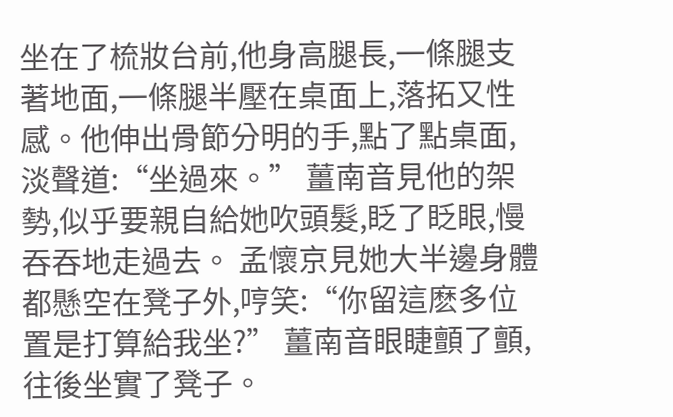坐在了梳妝台前,他身高腿長,一條腿支著地面,一條腿半壓在桌面上,落拓又性感。他伸出骨節分明的手,點了點桌面,淡聲道:“坐過來。” 薑南音見他的架勢,似乎要親自給她吹頭髮,眨了眨眼,慢吞吞地走過去。 孟懷京見她大半邊身體都懸空在凳子外,哼笑:“你留這麽多位置是打算給我坐?” 薑南音眼睫顫了顫,往後坐實了凳子。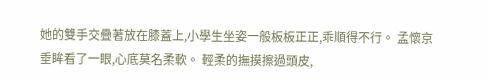她的雙手交疊著放在膝蓋上,小學生坐姿一般板板正正,乖順得不行。 孟懷京垂眸看了一眼,心底莫名柔軟。 輕柔的撫摸擦過頭皮,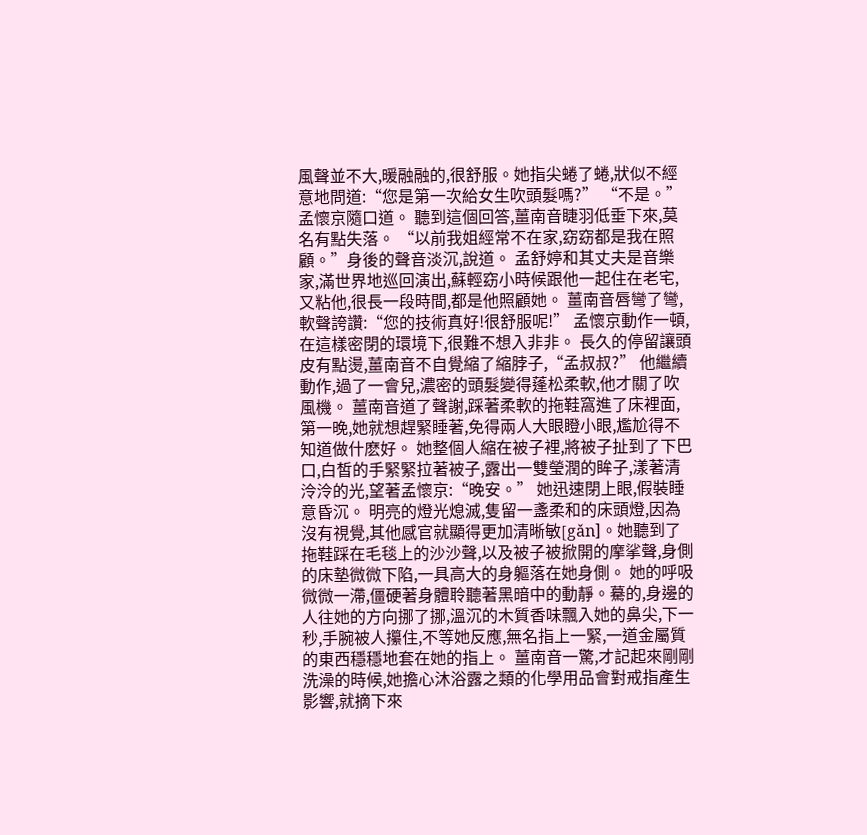風聲並不大,暖融融的,很舒服。她指尖蜷了蜷,狀似不經意地問道:“您是第一次給女生吹頭髮嗎?” “不是。”孟懷京隨口道。 聽到這個回答,薑南音睫羽低垂下來,莫名有點失落。 “以前我姐經常不在家,窈窈都是我在照顧。”身後的聲音淡沉,說道。 孟舒婷和其丈夫是音樂家,滿世界地巡回演出,蘇輕窈小時候跟他一起住在老宅,又粘他,很長一段時間,都是他照顧她。 薑南音唇彎了彎,軟聲誇讚:“您的技術真好!很舒服呢!” 孟懷京動作一頓,在這樣密閉的環境下,很難不想入非非。 長久的停留讓頭皮有點燙,薑南音不自覺縮了縮脖子,“孟叔叔?” 他繼續動作,過了一會兒,濃密的頭髮變得蓬松柔軟,他才關了吹風機。 薑南音道了聲謝,踩著柔軟的拖鞋窩進了床裡面,第一晚,她就想趕緊睡著,免得兩人大眼瞪小眼,尷尬得不知道做什麽好。 她整個人縮在被子裡,將被子扯到了下巴口,白皙的手緊緊拉著被子,露出一雙瑩潤的眸子,漾著清泠泠的光,望著孟懷京:“晚安。” 她迅速閉上眼,假裝睡意昏沉。 明亮的燈光熄滅,隻留一盞柔和的床頭燈,因為沒有視覺,其他感官就顯得更加清晰敏[gǎn]。她聽到了拖鞋踩在毛毯上的沙沙聲,以及被子被掀開的摩挲聲,身側的床墊微微下陷,一具高大的身軀落在她身側。 她的呼吸微微一滯,僵硬著身體聆聽著黑暗中的動靜。驀的,身邊的人往她的方向挪了挪,溫沉的木質香味飄入她的鼻尖,下一秒,手腕被人攥住,不等她反應,無名指上一緊,一道金屬質的東西穩穩地套在她的指上。 薑南音一驚,才記起來剛剛洗澡的時候,她擔心沐浴露之類的化學用品會對戒指產生影響,就摘下來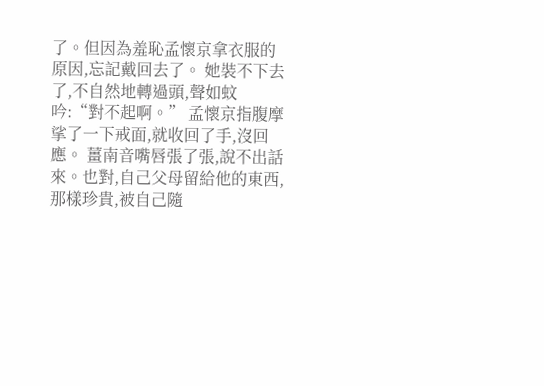了。但因為羞恥孟懷京拿衣服的原因,忘記戴回去了。 她裝不下去了,不自然地轉過頭,聲如蚊吟:“對不起啊。” 孟懷京指腹摩挲了一下戒面,就收回了手,沒回應。 薑南音嘴唇張了張,說不出話來。也對,自己父母留給他的東西,那樣珍貴,被自己隨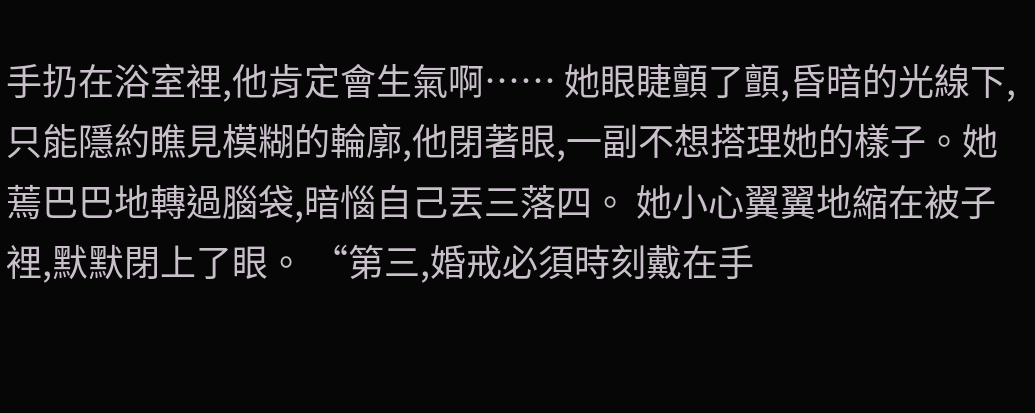手扔在浴室裡,他肯定會生氣啊…… 她眼睫顫了顫,昏暗的光線下,只能隱約瞧見模糊的輪廓,他閉著眼,一副不想搭理她的樣子。她蔫巴巴地轉過腦袋,暗惱自己丟三落四。 她小心翼翼地縮在被子裡,默默閉上了眼。 “第三,婚戒必須時刻戴在手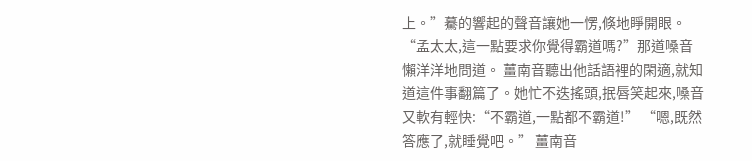上。”驀的響起的聲音讓她一愣,倏地睜開眼。 “孟太太,這一點要求你覺得霸道嗎?”那道嗓音懶洋洋地問道。 薑南音聽出他話語裡的閑適,就知道這件事翻篇了。她忙不迭搖頭,抿唇笑起來,嗓音又軟有輕快:“不霸道,一點都不霸道!” “嗯,既然答應了,就睡覺吧。” 薑南音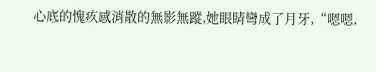心底的愧疚感消散的無影無蹤,她眼睛彎成了月牙,“嗯嗯,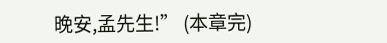晚安,孟先生!” (本章完)